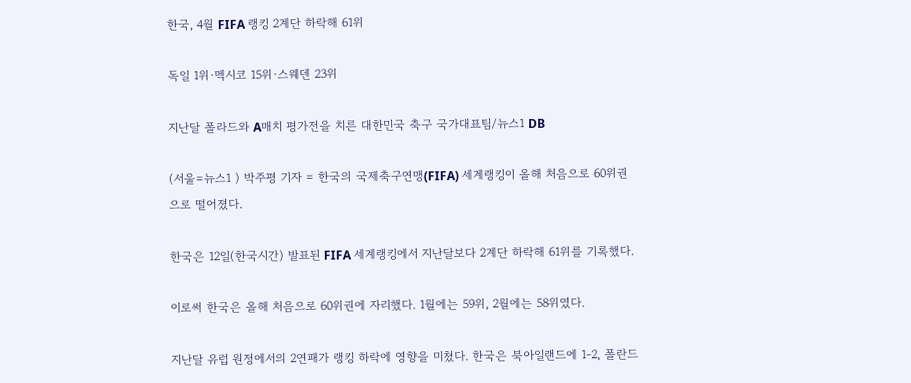한국, 4월 FIFA 랭킹 2계단 하락해 61위

독일 1위·멕시코 15위·스웨덴 23위

지난달 폴라드와 A매치 평가전을 치른 대한민국 축구 국가대표팀/뉴스1 DB

(서울=뉴스1 ) 박주평 기자 = 한국의 국제축구연맹(FIFA) 세계랭킹이 올해 처음으로 60위권으로 떨어졌다.

한국은 12일(한국시간) 발표된 FIFA 세계랭킹에서 지난달보다 2계단 하락해 61위를 기록했다.

이로써 한국은 올해 처음으로 60위권에 자리했다. 1월에는 59위, 2월에는 58위였다.

지난달 유럽 원정에서의 2연패가 랭킹 하락에 영향을 미쳤다. 한국은 북아일랜드에 1-2, 폴란드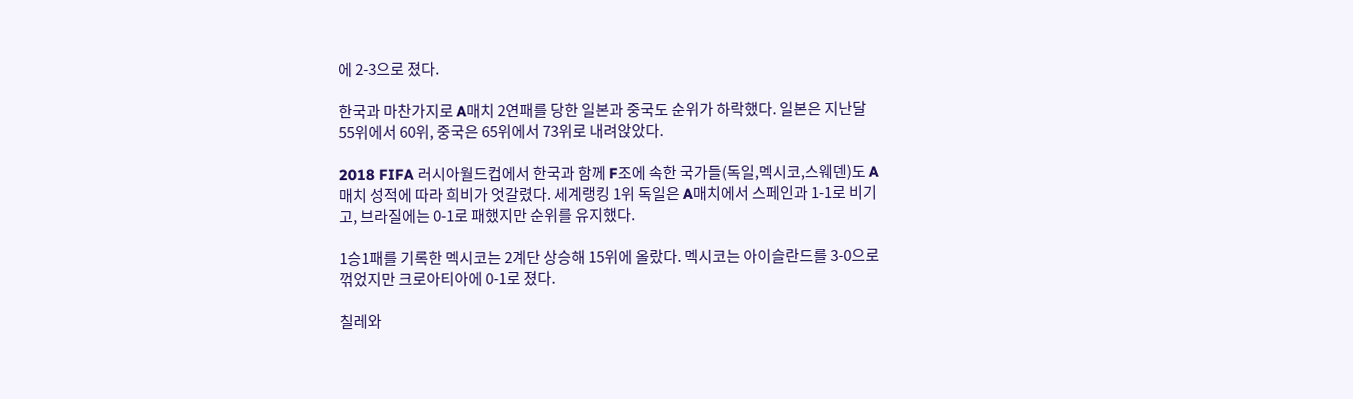에 2-3으로 졌다.

한국과 마찬가지로 A매치 2연패를 당한 일본과 중국도 순위가 하락했다. 일본은 지난달 55위에서 60위, 중국은 65위에서 73위로 내려앉았다.

2018 FIFA 러시아월드컵에서 한국과 함께 F조에 속한 국가들(독일,멕시코,스웨덴)도 A매치 성적에 따라 희비가 엇갈렸다. 세계랭킹 1위 독일은 A매치에서 스페인과 1-1로 비기고, 브라질에는 0-1로 패했지만 순위를 유지했다.

1승1패를 기록한 멕시코는 2계단 상승해 15위에 올랐다. 멕시코는 아이슬란드를 3-0으로 꺾었지만 크로아티아에 0-1로 졌다.

칠레와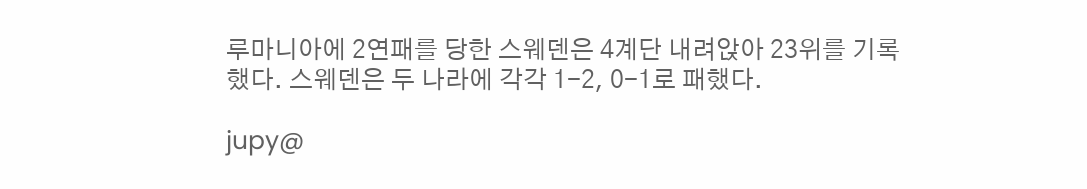루마니아에 2연패를 당한 스웨덴은 4계단 내려앉아 23위를 기록했다. 스웨덴은 두 나라에 각각 1-2, 0-1로 패했다.

jupy@